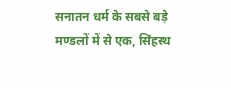सनातन धर्म के सबसे बड़े मण्डलों में से एक, सिंहस्थ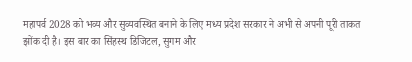महापर्व 2028 को भव्य और सुव्यवस्थित बनाने के लिए मध्य प्रदेश सरकार ने अभी से अपनी पूरी ताकत झोंक दी है। इस बार का सिंहस्थ डिजिटल, सुगम और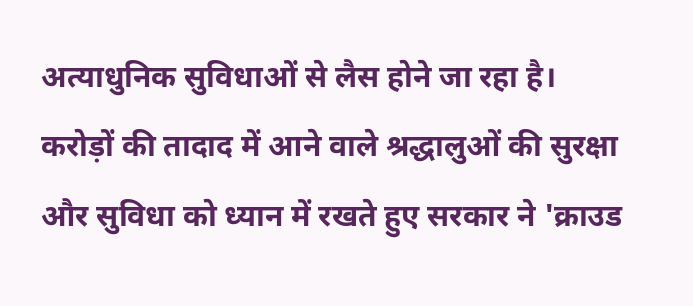अत्याधुनिक सुविधाओं से लैस होने जा रहा है। करोड़ों की तादाद में आने वाले श्रद्धालुओं की सुरक्षा और सुविधा को ध्यान में रखते हुए सरकार ने 'क्राउड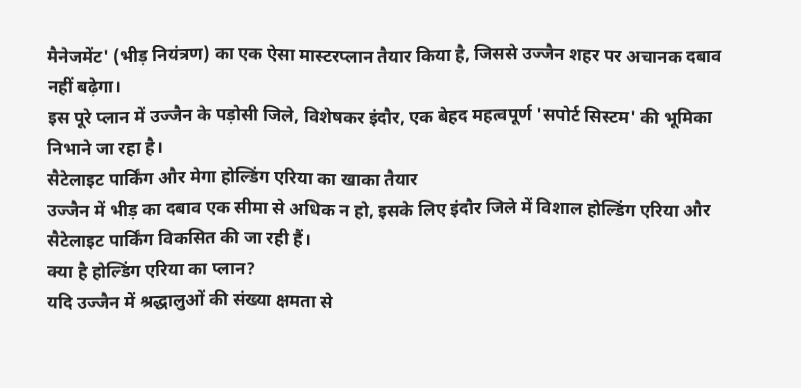मैनेजमेंट' (भीड़ नियंत्रण) का एक ऐसा मास्टरप्लान तैयार किया है, जिससे उज्जैन शहर पर अचानक दबाव नहीं बढ़ेगा।
इस पूरे प्लान में उज्जैन के पड़ोसी जिले, विशेषकर इंदौर, एक बेहद महत्वपूर्ण 'सपोर्ट सिस्टम' की भूमिका निभाने जा रहा है।
सैटेलाइट पार्किंग और मेगा होल्डिंग एरिया का खाका तैयार
उज्जैन में भीड़ का दबाव एक सीमा से अधिक न हो, इसके लिए इंदौर जिले में विशाल होल्डिंग एरिया और सैटेलाइट पार्किंग विकसित की जा रही हैं।
क्या है होल्डिंग एरिया का प्लान?
यदि उज्जैन में श्रद्धालुओं की संख्या क्षमता से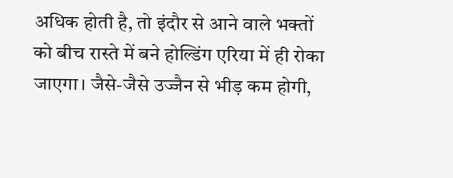अधिक होती है, तो इंदौर से आने वाले भक्तों को बीच रास्ते में बने होल्डिंग एरिया में ही रोका जाएगा। जैसे-जैसे उज्जैन से भीड़ कम होगी,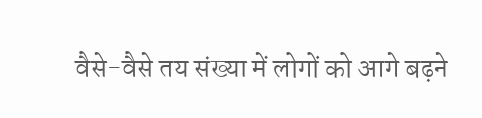वैसे-वैसे तय संख्या में लोगों को आगे बढ़ने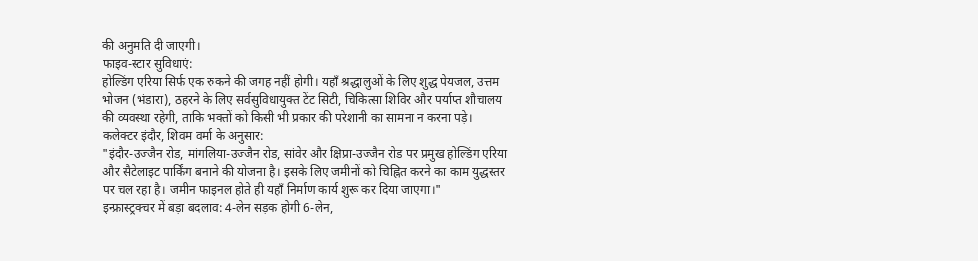की अनुमति दी जाएगी।
फाइव-स्टार सुविधाएं:
होल्डिंग एरिया सिर्फ एक रुकने की जगह नहीं होगी। यहाँ श्रद्धालुओं के लिए शुद्ध पेयजल, उत्तम भोजन (भंडारा), ठहरने के लिए सर्वसुविधायुक्त टेंट सिटी, चिकित्सा शिविर और पर्याप्त शौचालय की व्यवस्था रहेगी, ताकि भक्तों को किसी भी प्रकार की परेशानी का सामना न करना पड़े।
कलेक्टर इंदौर, शिवम वर्मा के अनुसार:
"इंदौर-उज्जैन रोड, मांगलिया-उज्जैन रोड, सांवेर और क्षिप्रा-उज्जैन रोड पर प्रमुख होल्डिंग एरिया और सैटेलाइट पार्किंग बनाने की योजना है। इसके लिए जमीनों को चिह्नित करने का काम युद्धस्तर पर चल रहा है। जमीन फाइनल होते ही यहाँ निर्माण कार्य शुरू कर दिया जाएगा।"
इन्फ्रास्ट्रक्चर में बड़ा बदलाव: 4-लेन सड़क होगी 6-लेन,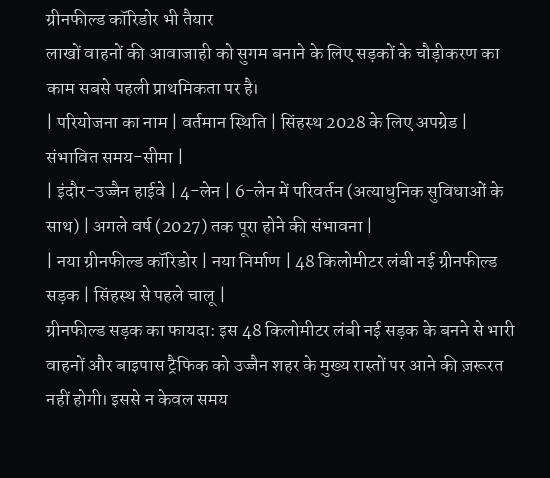ग्रीनफील्ड कॉरिडोर भी तैयार
लाखों वाहनों की आवाजाही को सुगम बनाने के लिए सड़कों के चौड़ीकरण का काम सबसे पहली प्राथमिकता पर है।
| परियोजना का नाम | वर्तमान स्थिति | सिंहस्थ 2028 के लिए अपग्रेड | संभावित समय-सीमा |
| इंदौर-उज्जैन हाईवे | 4-लेन | 6-लेन में परिवर्तन (अत्याधुनिक सुविधाओं के साथ) | अगले वर्ष (2027) तक पूरा होने की संभावना |
| नया ग्रीनफील्ड कॉरिडोर | नया निर्माण | 48 किलोमीटर लंबी नई ग्रीनफील्ड सड़क | सिंहस्थ से पहले चालू |
ग्रीनफील्ड सड़क का फायदा: इस 48 किलोमीटर लंबी नई सड़क के बनने से भारी वाहनों और बाइपास ट्रैफिक को उज्जैन शहर के मुख्य रास्तों पर आने की ज़रूरत नहीं होगी। इससे न केवल समय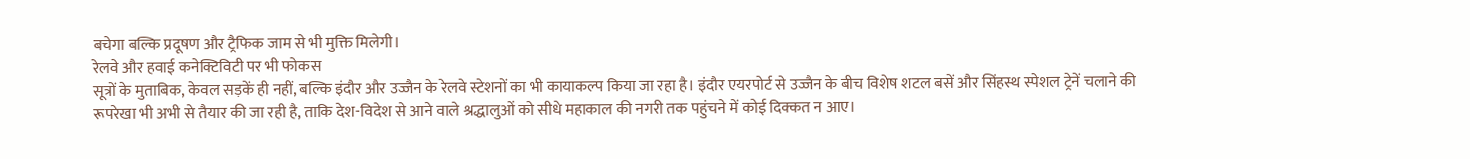बचेगा बल्कि प्रदूषण और ट्रैफिक जाम से भी मुक्ति मिलेगी।
रेलवे और हवाई कनेक्टिविटी पर भी फोकस
सूत्रों के मुताबिक, केवल सड़कें ही नहीं, बल्कि इंदौर और उज्जैन के रेलवे स्टेशनों का भी कायाकल्प किया जा रहा है। इंदौर एयरपोर्ट से उज्जैन के बीच विशेष शटल बसें और सिंहस्थ स्पेशल ट्रेनें चलाने की रूपरेखा भी अभी से तैयार की जा रही है, ताकि देश-विदेश से आने वाले श्रद्धालुओं को सीधे महाकाल की नगरी तक पहुंचने में कोई दिक्कत न आए।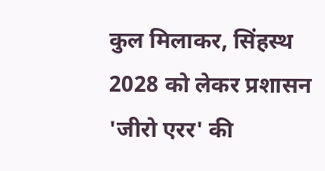कुल मिलाकर, सिंहस्थ 2028 को लेकर प्रशासन 'जीरो एरर' की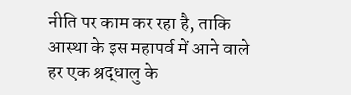नीति पर काम कर रहा है, ताकि आस्था के इस महापर्व में आने वाले हर एक श्रद्धालु के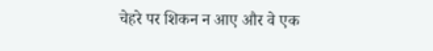चेहरे पर शिकन न आए और वे एक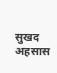सुखद अहसास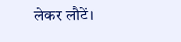लेकर लौटें।